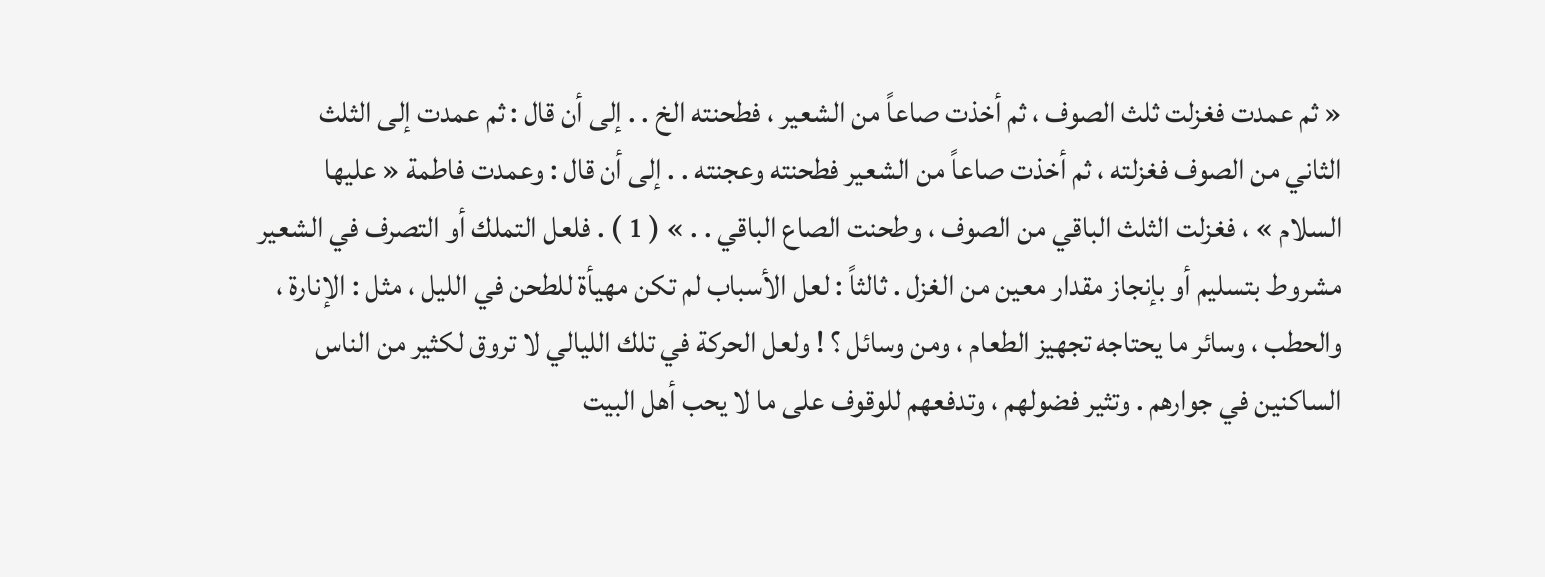« ثم عمدت فغزلت ثلث الصوف ، ثم أخذت صاعاً من الشعير ، فطحنته الخ . . إلى أن قال : ثم عمدت إلى الثلث الثاني من الصوف فغزلته ، ثم أخذت صاعاً من الشعير فطحنته وعجنته . . إلى أن قال : وعمدت فاطمة « عليها السلام » ، فغزلت الثلث الباقي من الصوف ، وطحنت الصاع الباقي . . » ( 1 ) . فلعل التملك أو التصرف في الشعير مشروط بتسليم أو بإنجاز مقدار معين من الغزل . ثالثاً : لعل الأسباب لم تكن مهيأة للطحن في الليل ، مثل : الإنارة ، والحطب ، وسائر ما يحتاجه تجهيز الطعام ، ومن وسائل ؟ ! ولعل الحركة في تلك الليالي لا تروق لكثير من الناس الساكنين في جوارهم . وتثير فضولهم ، وتدفعهم للوقوف على ما لا يحب أهل البيت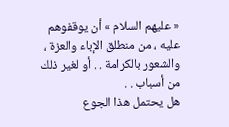« عليهم السلام » أن يوقفوهم عليه ، من منطلق الإباء والعزة ، والشعور بالكرامة . . أو لغير ذلك من أسباب . .
هل يحتمل هذا الجوع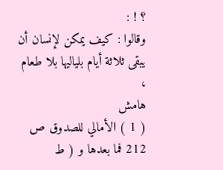؟ ! :
وقالوا : كيف يمكن لإنسان أن يبقى ثلاثة أيام بلياليها بلا طعام ،
هامش
( 1 ) الأمالي للصدوق ص 212 فما بعدها و ( ط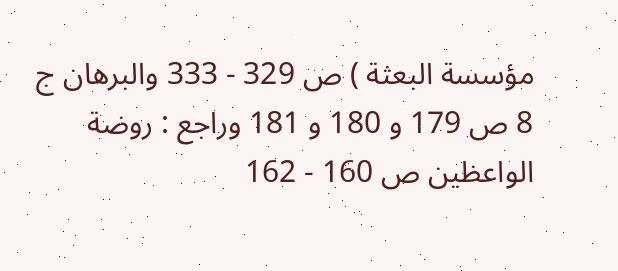مؤسسة البعثة ) ص 329 - 333 والبرهان ج 8 ص 179 و 180 و 181 وراجع : روضة الواعظين ص 160 - 162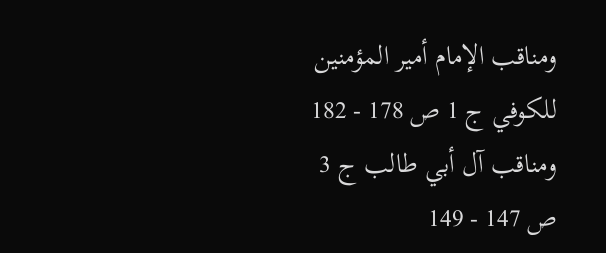ومناقب الإمام أمير المؤمنين للكوفي ج 1 ص 178 - 182 ومناقب آل أبي طالب ج 3 ص 147 - 149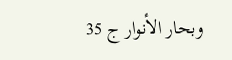وبحار الأنوار ج 35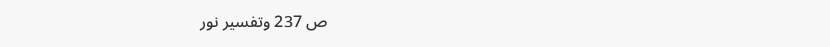ص 237 وتفسير نور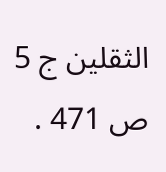الثقلين ج 5 ص 471 .